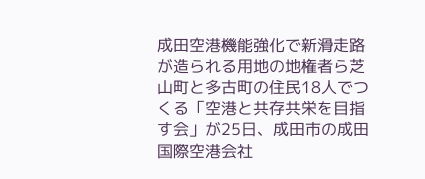成田空港機能強化で新滑走路が造られる用地の地権者ら芝山町と多古町の住民18人でつくる「空港と共存共栄を目指す会」が25日、成田市の成田国際空港会社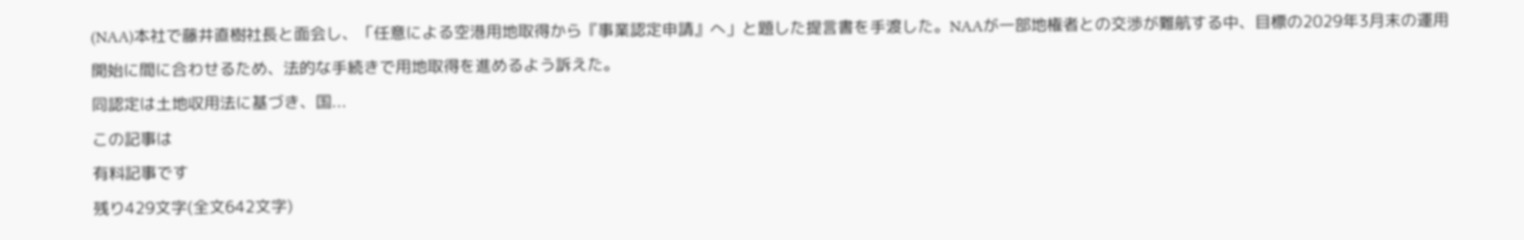(NAA)本社で藤井直樹社長と面会し、「任意による空港用地取得から『事業認定申請』へ」と題した提言書を手渡した。NAAが一部地権者との交渉が難航する中、目標の2029年3月末の運用開始に間に合わせるため、法的な手続きで用地取得を進めるよう訴えた。
同認定は土地収用法に基づき、国...
この記事は
有料記事です
残り429文字(全文642文字)